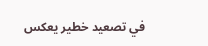في تصعيد خطير يعكس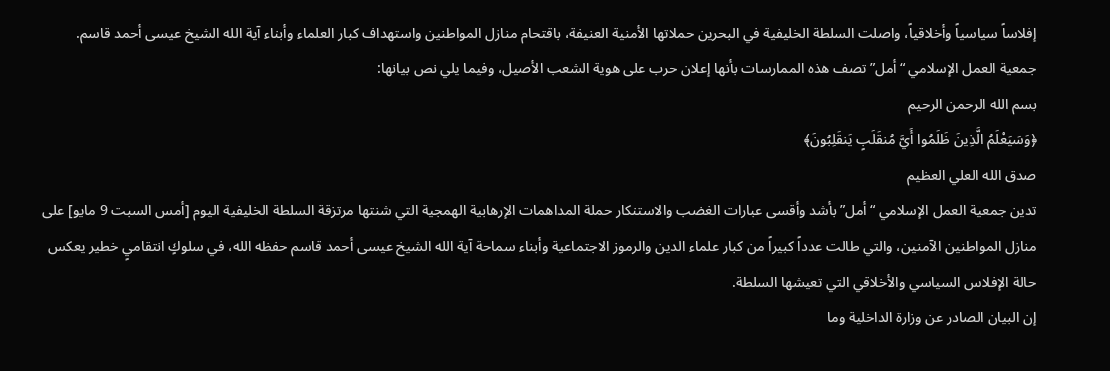إفلاساً سياسياً وأخلاقياً، واصلت السلطة الخليفية في البحرين حملاتها الأمنية العنيفة، باقتحام منازل المواطنين واستهداف كبار العلماء وأبناء آية الله الشيخ عيسى أحمد قاسم. جمعية العمل الإسلامي “أمل” تصف هذه الممارسات بأنها إعلان حرب على هوية الشعب الأصيل، وفيما يلي نص بيانها:
بسم الله الرحمن الرحيم
﴿وَسَيَعْلَمُ الَّذِينَ ظَلَمُوا أَيَّ مُنقَلَبٍ يَنقَلِبُونَ﴾
صدق الله العلي العظيم
تدين جمعية العمل الإسلامي “أمل” بأشد وأقسى عبارات الغضب والاستنكار حملة المداهمات الإرهابية الهمجية التي شنتها مرتزقة السلطة الخليفية اليوم [أمس السبت 9 مايو] على منازل المواطنين الآمنين، والتي طالت عدداً كبيراً من كبار علماء الدين والرموز الاجتماعية وأبناء سماحة آية الله الشيخ عيسى أحمد قاسم حفظه الله، في سلوكٍ انتقاميٍ خطير يعكس حالة الإفلاس السياسي والأخلاقي التي تعيشها السلطة.
إن البيان الصادر عن وزارة الداخلية وما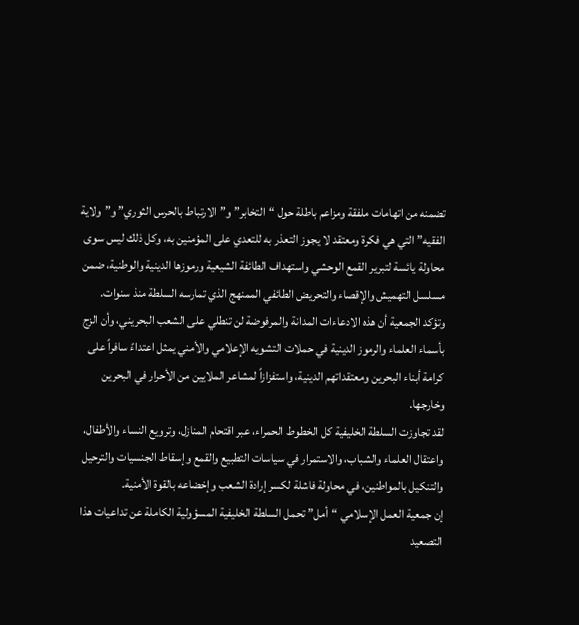تضمنه من اتهامات ملفقة ومزاعم باطلة حول “التخابر” و”الارتباط بالحرس الثوري” و”ولاية الفقيه” التي هي فكرة ومعتقد لا يجوز التعذر به للتعدي على المؤمنين به، وكل ذلك ليس سوى محاولة يائسة لتبرير القمع الوحشي واستهداف الطائفة الشيعية ورموزها الدينية والوطنية، ضمن مسلسل التهميش والإقصاء والتحريض الطائفي الممنهج الذي تمارسه السلطة منذ سنوات.
وتؤكد الجمعية أن هذه الادعاءات المدانة والمرفوضة لن تنطلي على الشعب البحريني، وأن الزج بأسماء العلماء والرموز الدينية في حملات التشويه الإعلامي والأمني يمثل اعتداءً سافراً على كرامة أبناء البحرين ومعتقداتهم الدينية، واستفزازاً لمشاعر الملايين من الأحرار في البحرين وخارجها.
لقد تجاوزت السلطة الخليفية كل الخطوط الحمراء، عبر اقتحام المنازل، وترويع النساء والأطفال، واعتقال العلماء والشباب، والاستمرار في سياسات التطبيع والقمع وإسقاط الجنسيات والترحيل والتنكيل بالمواطنين، في محاولة فاشلة لكسر إرادة الشعب وإخضاعه بالقوة الأمنية.
إن جمعية العمل الإسلامي “أمل” تحمل السلطة الخليفية المسؤولية الكاملة عن تداعيات هذا التصعيد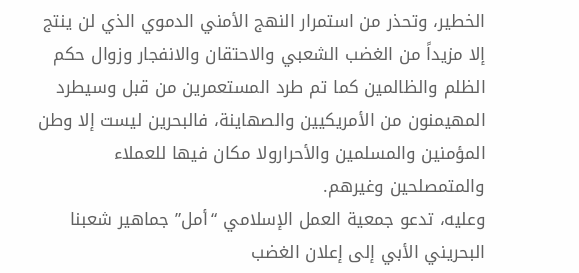الخطير، وتحذر من استمرار النهج الأمني الدموي الذي لن ينتج إلا مزيداً من الغضب الشعبي والاحتقان والانفجار وزوال حكم الظلم والظالمين كما تم طرد المستعمرين من قبل وسيطرد المهيمنون من الأمريكيين والصهاينة، فالبحرين ليست إلا وطن المؤمنين والمسلمين والأحرارولا مكان فيها للعملاء والمتمصلحين وغيرهم.
وعليه، تدعو جمعية العمل الإسلامي “أمل” جماهير شعبنا البحريني الأبي إلى إعلان الغضب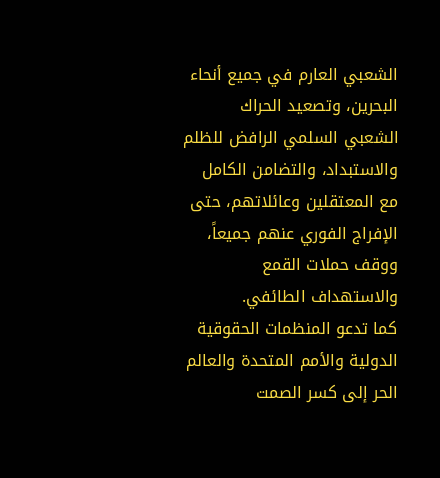الشعبي العارم في جميع أنحاء البحرين، وتصعيد الحراك الشعبي السلمي الرافض للظلم والاستبداد، والتضامن الكامل مع المعتقلين وعائلاتهم، حتى الإفراج الفوري عنهم جميعاً، ووقف حملات القمع والاستهداف الطائفي.
كما تدعو المنظمات الحقوقية الدولية والأمم المتحدة والعالم الحر إلى كسر الصمت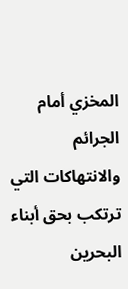المخزي أمام الجرائم والانتهاكات التي ترتكب بحق أبناء البحرين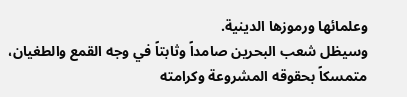وعلمائها ورموزها الدينية.
وسيظل شعب البحرين صامداً وثابتاً في وجه القمع والطغيان، متمسكاً بحقوقه المشروعة وكرامته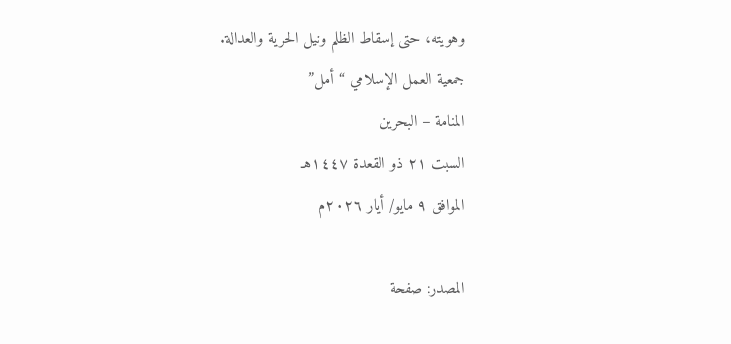وهويته، حتى إسقاط الظلم ونيل الحرية والعدالة.
جمعية العمل الإسلامي “أمل”
المنامة – البحرين
السبت ٢١ ذو القعدة ١٤٤٧هـ
الموافق ٩ مايو/ أيار ٢٠٢٦م

المصدر: صفحة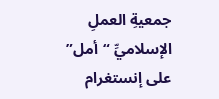جمعيةِ العملِ الإسلاميِّ “أمل” على إنستغرام